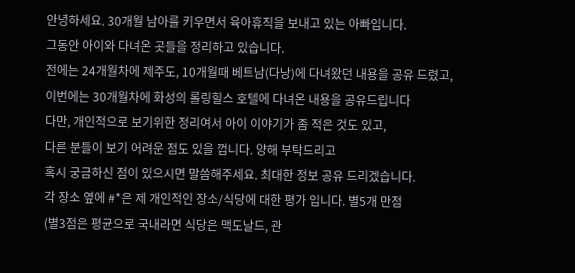안녕하세요. 30개월 남아를 키우면서 육아휴직을 보내고 있는 아빠입니다.
그동안 아이와 다녀온 곳들을 정리하고 있습니다.
전에는 24개월차에 제주도, 10개월때 베트남(다낭)에 다녀왔던 내용을 공유 드렸고,
이번에는 30개월차에 화성의 롤링힐스 호텔에 다녀온 내용을 공유드립니다
다만, 개인적으로 보기위한 정리여서 아이 이야기가 좀 적은 것도 있고,
다른 분들이 보기 어려운 점도 있을 껍니다. 양해 부탁드리고
혹시 궁금하신 점이 있으시면 말씀해주세요. 최대한 정보 공유 드리겠습니다.
각 장소 옆에 #*은 제 개인적인 장소/식당에 대한 평가 입니다. 별5개 만점
(별3점은 평균으로 국내라면 식당은 맥도날드, 관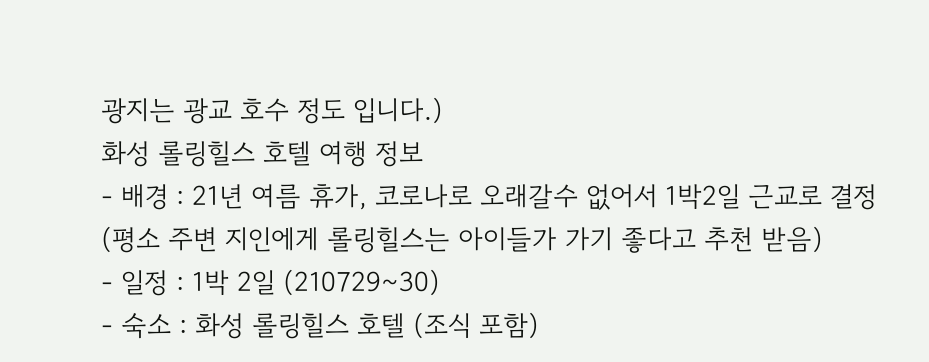광지는 광교 호수 정도 입니다.)
화성 롤링힐스 호텔 여행 정보
- 배경 : 21년 여름 휴가, 코로나로 오래갈수 없어서 1박2일 근교로 결정
(평소 주변 지인에게 롤링힐스는 아이들가 가기 좋다고 추천 받음)
- 일정 : 1박 2일 (210729~30)
- 숙소 : 화성 롤링힐스 호텔 (조식 포함)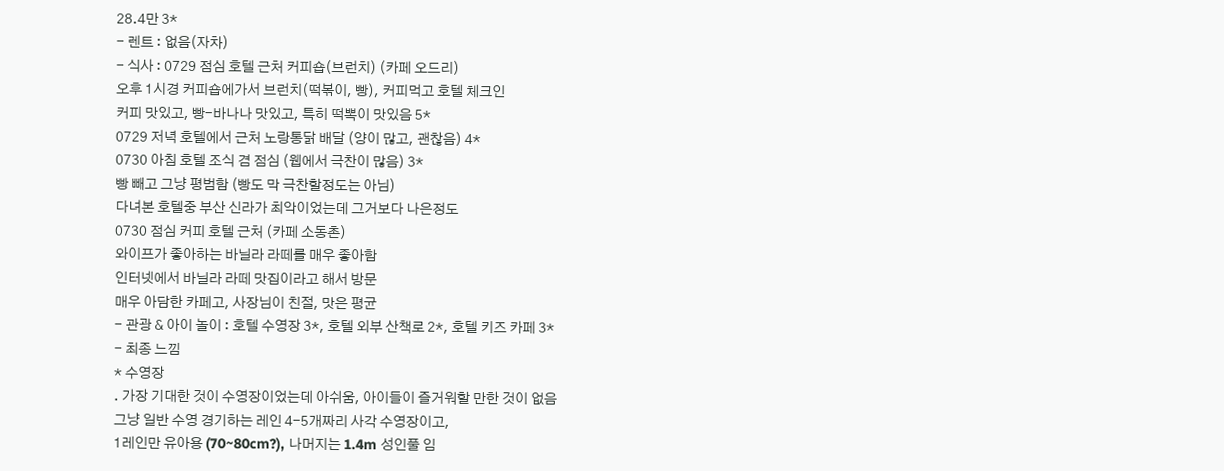28.4만 3*
- 렌트 : 없음(자차)
- 식사 : 0729 점심 호텔 근처 커피숍(브런치) (카페 오드리)
오후 1시경 커피숍에가서 브런치(떡볶이, 빵), 커피먹고 호텔 체크인
커피 맛있고, 빵-바나나 맛있고, 특히 떡뽁이 맛있음 5*
0729 저녁 호텔에서 근처 노랑통닭 배달 (양이 많고, 괜찮음) 4*
0730 아침 호텔 조식 겸 점심 (웹에서 극찬이 많음) 3*
빵 빼고 그냥 평범함 (빵도 막 극찬할정도는 아님)
다녀본 호텔중 부산 신라가 최악이었는데 그거보다 나은정도
0730 점심 커피 호텔 근처 (카페 소동촌)
와이프가 좋아하는 바닐라 라떼를 매우 좋아함
인터넷에서 바닐라 라떼 맛집이라고 해서 방문
매우 아담한 카페고, 사장님이 친절, 맛은 평균
- 관광 & 아이 놀이 : 호텔 수영장 3*, 호텔 외부 산책로 2*, 호텔 키즈 카페 3*
- 최종 느낌
* 수영장
. 가장 기대한 것이 수영장이었는데 아쉬움, 아이들이 즐거워할 만한 것이 없음
그냥 일반 수영 경기하는 레인 4-5개짜리 사각 수영장이고,
1레인만 유아용 (70~80cm?), 나머지는 1.4m 성인풀 임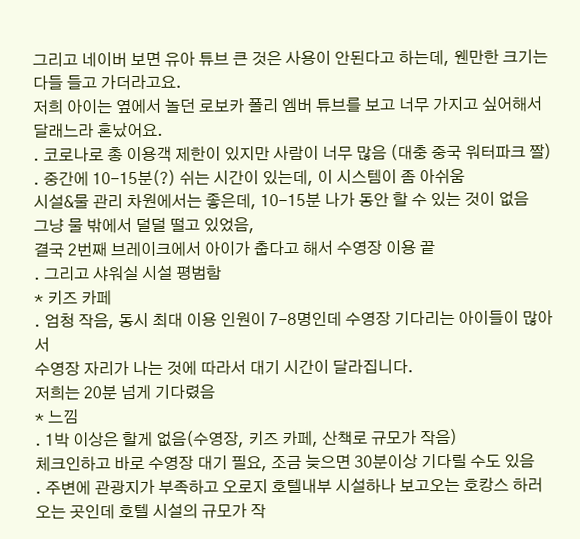그리고 네이버 보면 유아 튜브 큰 것은 사용이 안된다고 하는데, 웬만한 크기는 다들 들고 가더라고요.
저희 아이는 옆에서 놀던 로보카 폴리 엠버 튜브를 보고 너무 가지고 싶어해서 달래느라 혼났어요.
. 코로나로 총 이용객 제한이 있지만 사람이 너무 많음 (대충 중국 워터파크 짤)
. 중간에 10-15분(?) 쉬는 시간이 있는데, 이 시스템이 좀 아쉬움
시설&물 관리 차원에서는 좋은데, 10-15분 나가 동안 할 수 있는 것이 없음
그냥 물 밖에서 덜덜 떨고 있었음,
결국 2번째 브레이크에서 아이가 춥다고 해서 수영장 이용 끝
. 그리고 샤워실 시설 평범함
* 키즈 카페
. 엄청 작음, 동시 최대 이용 인원이 7-8명인데 수영장 기다리는 아이들이 많아서
수영장 자리가 나는 것에 따라서 대기 시간이 달라집니다.
저희는 20분 넘게 기다렸음
* 느낌
. 1박 이상은 할게 없음(수영장, 키즈 카페, 산책로 규모가 작음)
체크인하고 바로 수영장 대기 필요, 조금 늦으면 30분이상 기다릴 수도 있음
. 주변에 관광지가 부족하고 오로지 호텔내부 시설하나 보고오는 호캉스 하러
오는 곳인데 호텔 시설의 규모가 작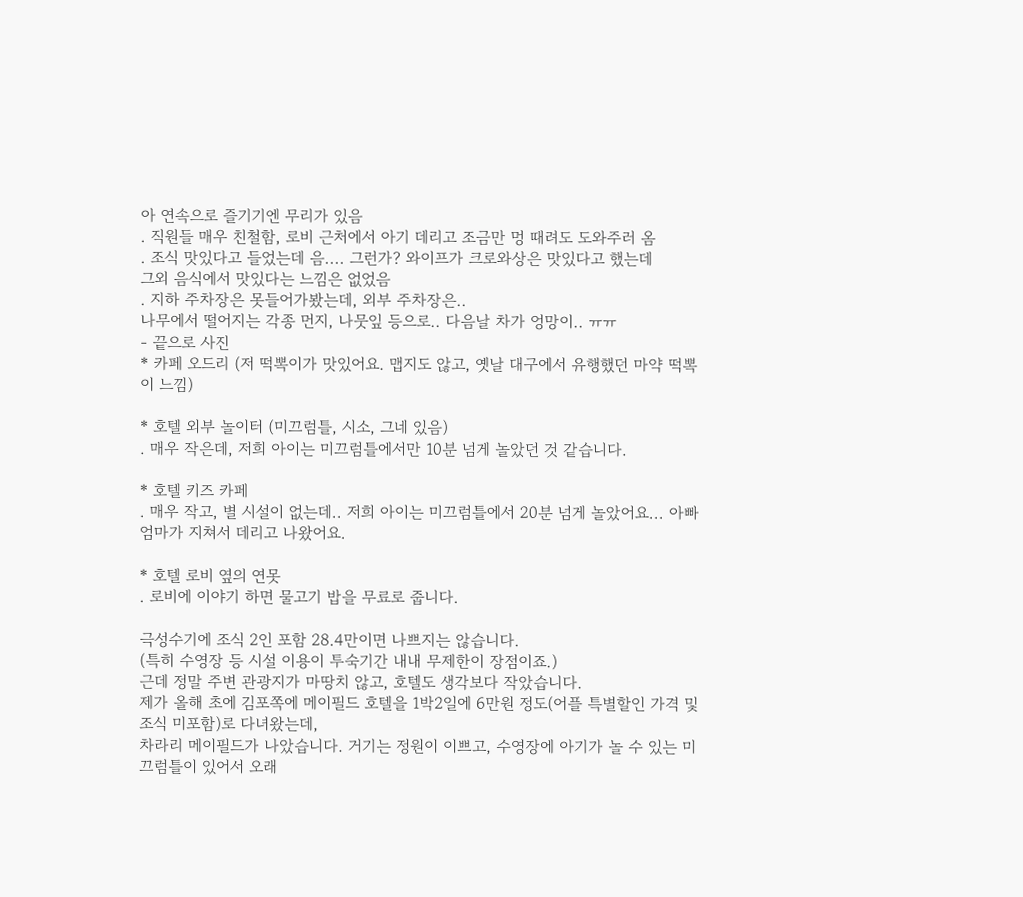아 연속으로 즐기기엔 무리가 있음
. 직원들 매우 친철함, 로비 근처에서 아기 데리고 조금만 멍 때려도 도와주러 옴
. 조식 맛있다고 들었는데 음.... 그런가? 와이프가 크로와상은 맛있다고 했는데
그외 음식에서 맛있다는 느낌은 없었음
. 지하 주차장은 못들어가봤는데, 외부 주차장은..
나무에서 떨어지는 각종 먼지, 나뭇잎 등으로.. 다음날 차가 엉망이.. ㅠㅠ
- 끝으로 사진
* 카페 오드리 (저 떡뽁이가 맛있어요. 맵지도 않고, 옛날 대구에서 유행했던 마약 떡뽁이 느낌)

* 호텔 외부 놀이터 (미끄럼틀, 시소, 그네 있음)
. 매우 작은데, 저희 아이는 미끄럼틀에서만 10분 넘게 놀았던 것 같습니다.

* 호텔 키즈 카페
. 매우 작고, 별 시설이 없는데.. 저희 아이는 미끄럼틀에서 20분 넘게 놀았어요... 아빠 엄마가 지쳐서 데리고 나왔어요.

* 호텔 로비 옆의 연못
. 로비에 이야기 하면 물고기 밥을 무료로 줍니다.

극성수기에 조식 2인 포함 28.4만이면 나쁘지는 않습니다.
(특히 수영장 등 시설 이용이 투숙기간 내내 무제한이 장점이죠.)
근데 정말 주변 관광지가 마땅치 않고, 호텔도 생각보다 작았습니다.
제가 올해 초에 김포쪽에 메이필드 호텔을 1박2일에 6만원 정도(어플 특별할인 가격 및 조식 미포함)로 다녀왔는데,
차라리 메이필드가 나았습니다. 거기는 정원이 이쁘고, 수영장에 아기가 놀 수 있는 미끄럼틀이 있어서 오래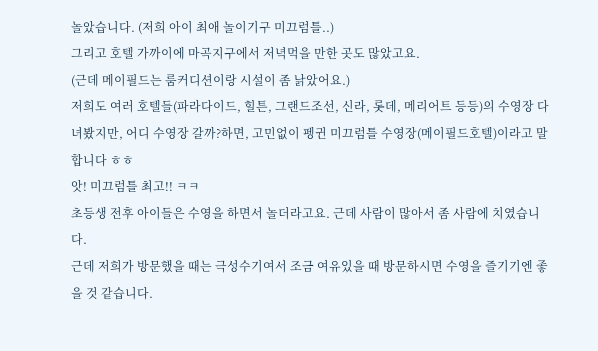놀았습니다. (저희 아이 최애 놀이기구 미끄럼틀..)
그리고 호텔 가까이에 마곡지구에서 저녁먹을 만한 곳도 많았고요.
(근데 메이필드는 룸커디션이랑 시설이 좀 낡았어요.)
저희도 여러 호텔들(파라다이드, 힐튼, 그랜드조선, 신라, 롯데, 메리어트 등등)의 수영장 다녀봤지만, 어디 수영장 갈까?하면, 고민없이 펭귄 미끄럼틀 수영장(메이필드호텔)이라고 말합니다 ㅎㅎ
앗! 미끄럼틀 최고!! ㅋㅋ
초등생 전후 아이들은 수영을 하면서 놀더라고요. 근데 사람이 많아서 좀 사람에 치였습니다.
근데 저희가 방문했을 때는 극성수기여서 조금 여유있을 때 방문하시면 수영을 즐기기엔 좋을 것 같습니다.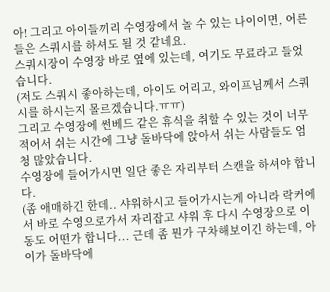아! 그리고 아이들끼리 수영장에서 놀 수 있는 나이이면, 어른들은 스쿼시를 하셔도 될 것 같네요.
스쿼시장이 수영장 바로 옆에 있는데, 여기도 무료라고 들었습니다.
(저도 스쿼시 좋아하는데, 아이도 어리고, 와이프님께서 스쿼시를 하시는지 몰르겠습니다.ㅠㅠ)
그리고 수영장에 썬베드 같은 휴식을 취할 수 있는 것이 너무 적어서 쉬는 시간에 그냥 돌바닥에 앉아서 쉬는 사람들도 엄청 많았습니다.
수영장에 들어가시면 일단 좋은 자리부터 스캔을 하셔야 합니다.
(좀 애매하긴 한데.. 샤워하시고 들어가시는게 아니라 락커에서 바로 수영으로가서 자리잡고 샤워 후 다시 수영장으로 이동도 어떤가 합니다... 근데 좀 뭔가 구차해보이긴 하는데, 아이가 돌바닥에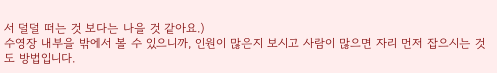서 덜덜 떠는 것 보다는 나을 것 같아요.)
수영장 내부을 밖에서 볼 수 있으니까, 인원이 많은지 보시고 사람이 많으면 자리 먼저 잡으시는 것도 방법입니다.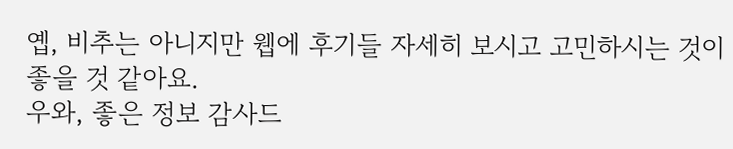옙, 비추는 아니지만 웹에 후기들 자세히 보시고 고민하시는 것이 좋을 것 같아요.
우와, 좋은 정보 감사드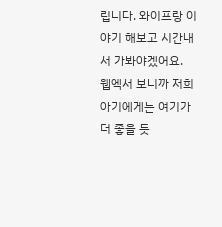립니다. 와이프랑 이야기 해보고 시간내서 가봐야겠어요.
웹엑서 보니까 저희 아기에게는 여기가 더 좋을 듯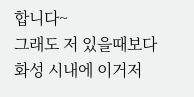합니다~
그래도 저 있을때보다 화성 시내에 이거저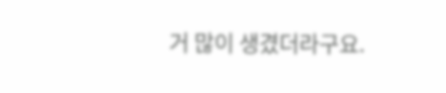거 많이 생겼더라구요.